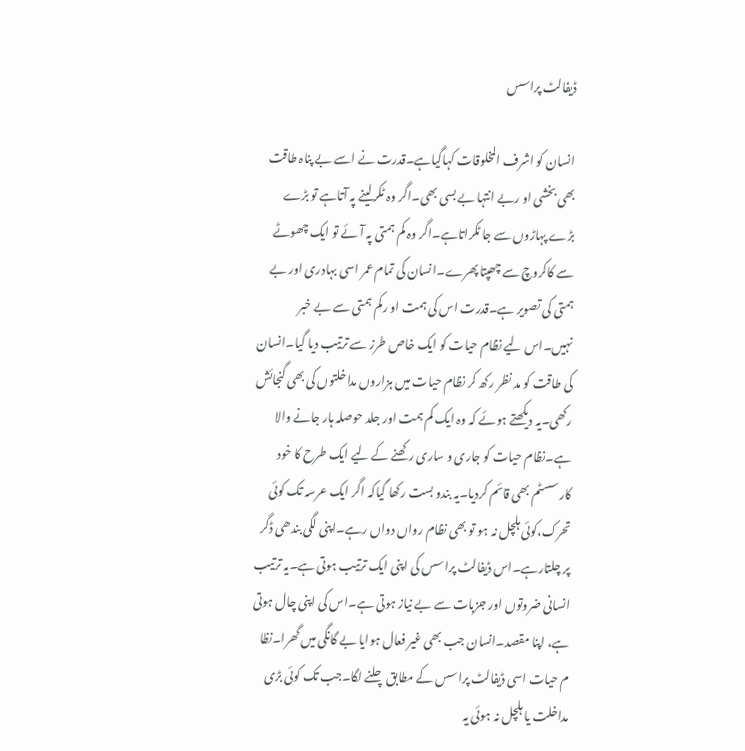ڈیفالٹ پراسس

انسان کو اشرف المخلوقات کہاگیاہے۔قدرت نے اسے بے پناہ طاقت بھی بخشی او ربے انتہا بے بسی بھی۔اگر وہ ٹکرلینے پہ آتاہے تو بڑے بڑے پہاڑوں سے جا ٹکراتاہے۔اگر وہ کم ہمتی پہ آئے تو ایک چھوٹے سے کاکروچ سے چھپتا پھرے۔انسان کی تمام عمر اسی بہادری اور بے ہمتی کی تصویر ہے۔قدرت اس کی ہمت او رکم ہمتی سے بے خبر نہیں۔اس لیے نظام حیات کو ایک خاص طرز سے ترتیب دیا گیا۔انسان کی طاقت کو مد نظر رکھ کر نظام حیات میں ہزاروں مداخلتوں کی بھی گنجائش رکھی۔یہ دیکھتے ہوئے کہ وہ ایک کم ہمت اور جلد حوصلہ ہار جانے والا ہے۔نظام حیات کو جاری و ساری رکھنے کے لیے ایک طرح کا خود کارسسٹم بھی قائم کردیا۔یہ بندو بست رکھا گیاکہ اگر ایک عرسہ تک کوئی تحرک،کوئی ہلچل نہ ہو تو بھی نظام رواں دواں رہے۔اپنی لگی بندھی ڈگر پر چلتارہے۔اس ڈیفالٹ پراسس کی اپنی ایک ترتیب ہوتی ہے۔یہ ترتیب انسانی ضروتوں اور جزبات سے بے نیاز ہوتی ہے۔اس کی اپنی چال ہوتی ہے، اپنا مقصد۔انسان جب بھی غیر فعال ہوایا بے گانگی میں گھرا۔نظا م حیات اسی ڈیفالٹ پراسس کے مطابق چلنے لگا۔جب تک کوئی بڑی مداخلت یا ہلچل نہ ہوئی یہ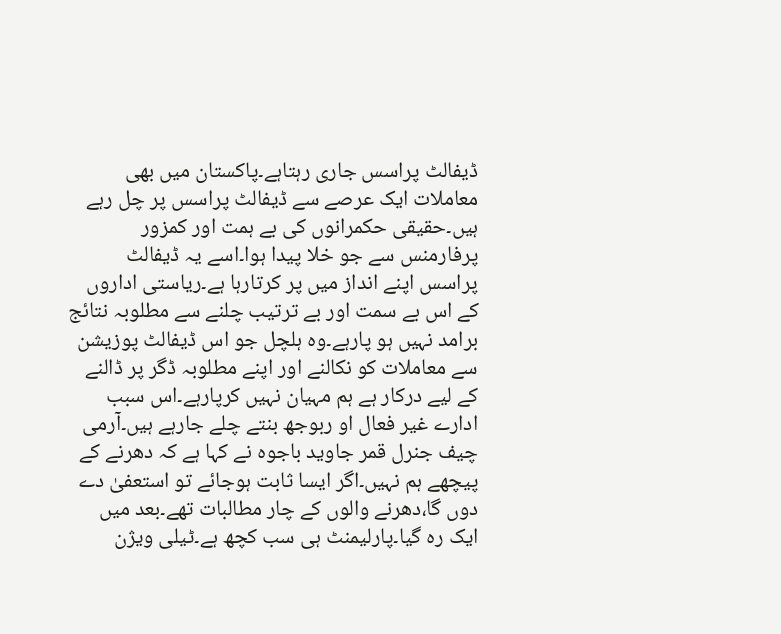ڈیفالٹ پراسس جاری رہتاہے۔پاکستان میں بھی معاملات ایک عرصے سے ڈیفالٹ پراسس پر چل رہے ہیں۔حقیقی حکمرانوں کی بے ہمت اور کمزور پرفارمنس سے جو خلا پیدا ہوا۔اسے یہ ڈیفالٹ پراسس اپنے انداز میں پر کرتارہا ہے۔ریاستی اداروں کے اس بے سمت اور بے ترتیب چلنے سے مطلوبہ نتائج برامد نہیں ہو پارہے۔وہ ہلچل جو اس ڈیفالٹ پوزیشن سے معاملات کو نکالنے اور اپنے مطلوبہ ڈگر پر ڈالنے کے لیے درکار ہے ہم مہیان نہیں کرپارہے۔اس سبب ادارے غیر فعال او ربوجھ بنتے چلے جارہے ہیں۔آرمی چیف جنرل قمر جاوید باجوہ نے کہا ہے کہ دھرنے کے پیچھے ہم نہیں۔اگر ایسا ثابت ہوجائے تو استعفیٰ دے دوں گا،دھرنے والوں کے چار مطالبات تھے۔بعد میں ایک رہ گیا۔پارلیمنٹ ہی سب کچھ ہے۔ٹیلی ویژن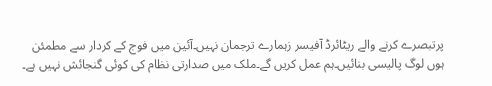پرتبصرے کرنے والے ریٹائرڈ آفیسر زہمارے ترجمان نہیں۔آئین میں فوج کے کردار سے مطمئن ہوں لوگ پالیسی بنائیں۔ہم عمل کریں گے۔ملک میں صدارتی نظام کی کوئی گنجائش نہیں ہے۔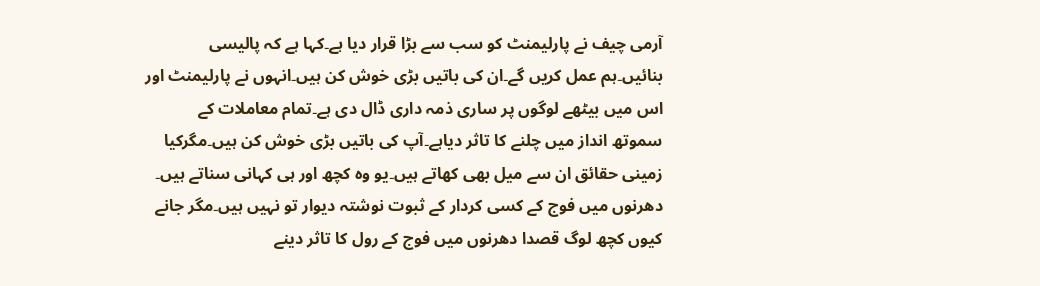آرمی چیف نے پارلیمنٹ کو سب سے بڑا قرار دیا ہے۔کہا ہے کہ پالیسی بنائیں۔ہم عمل کریں گے۔ان کی باتیں بڑی خوش کن ہیں۔انہوں نے پارلیمنٹ اور اس میں بیٹھے لوگوں پر ساری ذمہ داری ڈال دی ہے۔تمام معاملات کے سموتھ انداز میں چلنے کا تاثر دیاہے۔آپ کی باتیں بڑی خوش کن ہیں۔مگرکیا زمینی حقائق ان سے میل بھی کھاتے ہیں۔یو وہ کچھ اور ہی کہانی سناتے ہیں۔ دھرنوں میں فوج کے کسی کردار کے ثبوت نوشتہ دیوار تو نہیں ہیں۔مگر جانے کیوں کچھ لوگ قصدا دھرنوں میں فوج کے رول کا تاثر دینے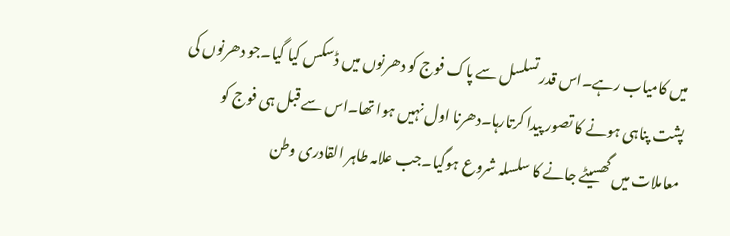میں کامیاب رہے۔اس قدر تسلسل سے پاک فوج کو دھرنوں میں ڈسکس کیا گیا۔جو دھرنوں کی پشت پناہی ہونے کا تصور پیدا کرتارہا۔دھرنا اول نہیں ہوا تھا۔اس سے قبل ہی فوج کو معاملات میں گھسیٹے جانے کا سلسلہ شروع ہوگیا۔جب علامہ طاہر القادری وطن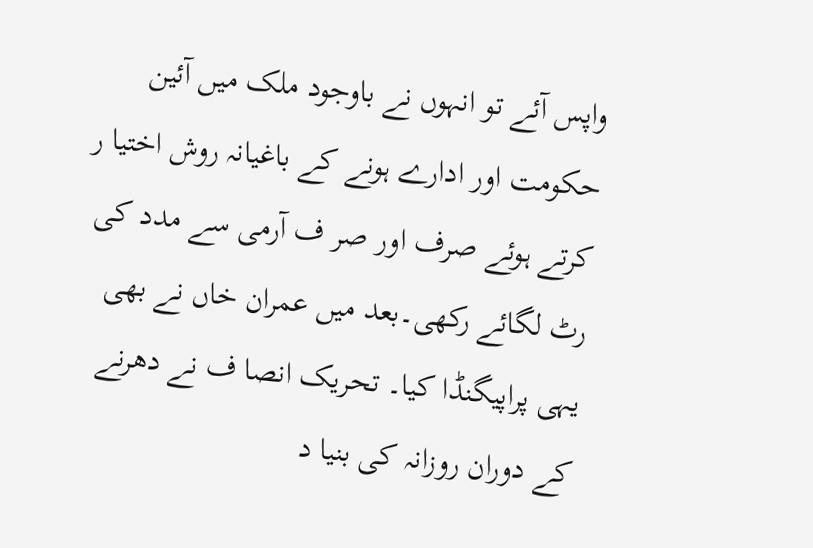واپس آئے تو انہوں نے باوجود ملک میں آئین حکومت اور ادارے ہونے کے باغیانہ روش اختیا ر کرتے ہوئے صرف اور صر ف آرمی سے مدد کی رٹ لگائے رکھی۔بعد میں عمران خاں نے بھی یہی پراپیگنڈا کیا۔ تحریک انصا ف نے دھرنے کے دوران روزانہ کی بنیا د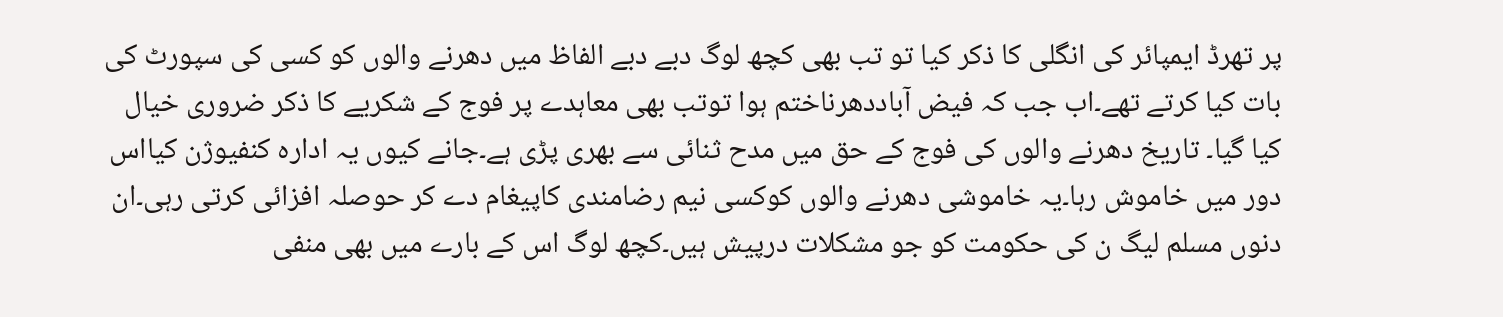پر تھرڈ ایمپائر کی انگلی کا ذکر کیا تو تب بھی کچھ لوگ دبے دبے الفاظ میں دھرنے والوں کو کسی کی سپورٹ کی بات کیا کرتے تھے۔اب جب کہ فیض آباددھرناختم ہوا توتب بھی معاہدے پر فوج کے شکریے کا ذکر ضروری خیال کیا گیا۔ تاریخ دھرنے والوں کی فوج کے حق میں مدح ثنائی سے بھری پڑی ہے۔جانے کیوں یہ ادارہ کنفیوژن کیااس دور میں خاموش رہا۔یہ خاموشی دھرنے والوں کوکسی نیم رضامندی کاپیغام دے کر حوصلہ افزائی کرتی رہی۔ان دنوں مسلم لیگ ن کی حکومت کو جو مشکلات درپیش ہیں۔کچھ لوگ اس کے بارے میں بھی منفی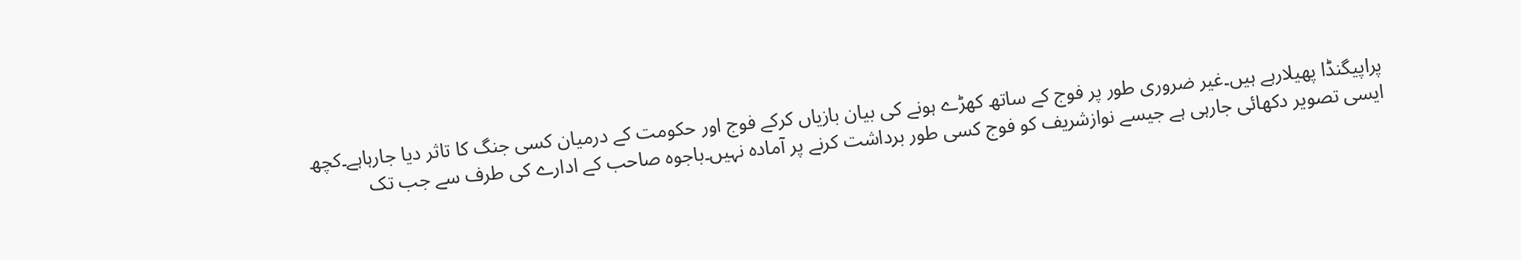پراپیگنڈا پھیلارہے ہیں۔غیر ضروری طور پر فوج کے ساتھ کھڑے ہونے کی بیان بازیاں کرکے فوج اور حکومت کے درمیان کسی جنگ کا تاثر دیا جارہاہے۔کچھ ایسی تصویر دکھائی جارہی ہے جیسے نوازشریف کو فوج کسی طور برداشت کرنے پر آمادہ نہیں۔باجوہ صاحب کے ادارے کی طرف سے جب تک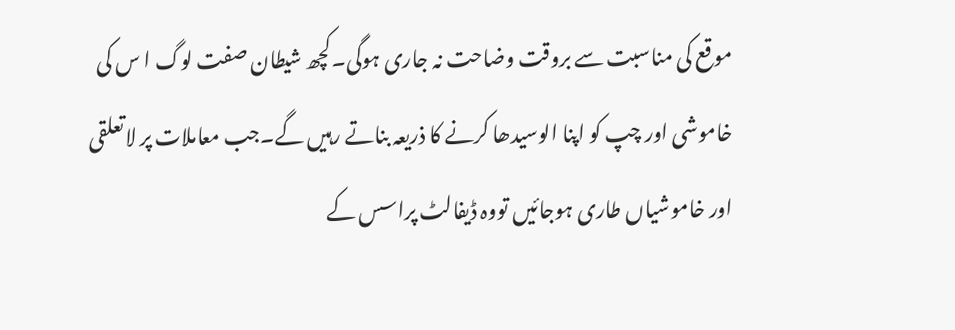موقع کی مناسبت سے بروقت وضاحت نہ جاری ہوگی۔کچھ شیطان صفت لوگ ا س کی خاموشی اور چپ کو اپنا الوسیدھا کرنے کا ذریعہ بناتے رہیں گے۔جب معاملات پر لاتعلقی اور خاموشیاں طاری ہوجائیں تووہ ڈیفالٹ پراسس کے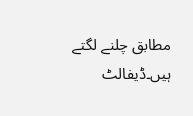مطابق چلنے لگتے ہیں۔ڈیفالٹ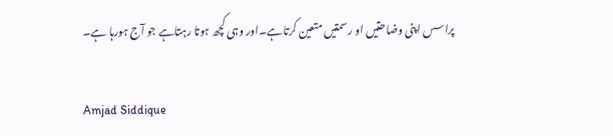پراسس اپنی وضاحتیں او رسمتیں متعین کرتاہے۔اور وہی کچھ ہوتا رہتاہے جو آج ہورہا ہے۔

Amjad Siddique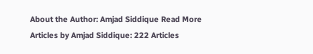About the Author: Amjad Siddique Read More Articles by Amjad Siddique: 222 Articles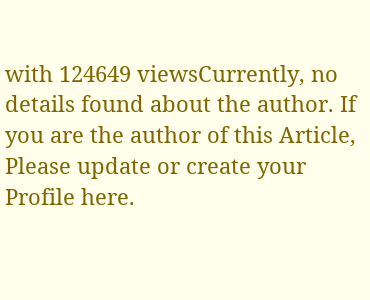with 124649 viewsCurrently, no details found about the author. If you are the author of this Article, Please update or create your Profile here.